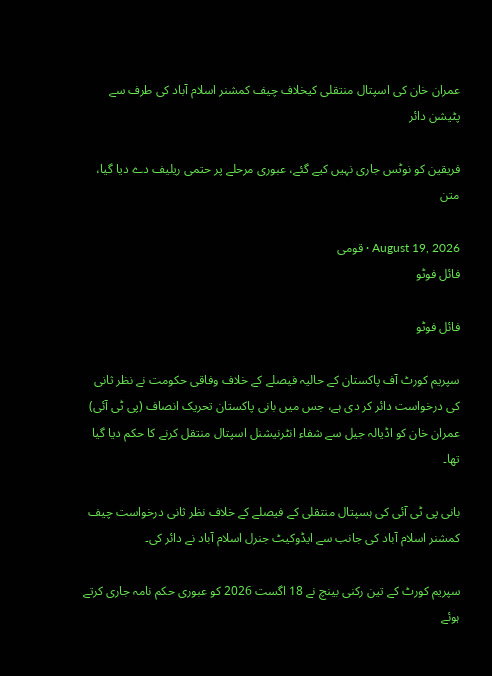عمران خان کی اسپتال منتقلی کیخلاف چیف کمشنر اسلام آباد کی طرف سے پٹیشن دائر

فریقین کو نوٹس جاری نہیں کیے گئے، عبوری مرحلے پر حتمی ریلیف دے دیا گیا، متن

August 19, 2026 · قومی
فائل فوٹو

فائل فوٹو

سپریم کورٹ آف پاکستان کے حالیہ فیصلے کے خلاف وفاقی حکومت نے نظر ثانی کی درخواست دائر کر دی ہے، جس میں بانی پاکستان تحریک انصاف (پی ٹی آئی) عمران خان کو اڈیالہ جیل سے شفاء انٹرنیشنل اسپتال منتقل کرنے کا حکم دیا گیا تھا۔

بانی پی ٹی آئی کی ہسپتال منتقلی کے فیصلے کے خلاف نظر ثانی درخواست چیف کمشنر اسلام آباد کی جانب سے ایڈوکیٹ جنرل اسلام آباد نے دائر کی۔

سپریم کورٹ کے تین رکنی بینچ نے 18 اگست 2026 کو عبوری حکم نامہ جاری کرتے ہوئے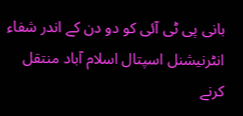بانی پی ٹی آئی کو دو دن کے اندر شفاء انٹرنیشنل اسپتال اسلام آباد منتقل کرنے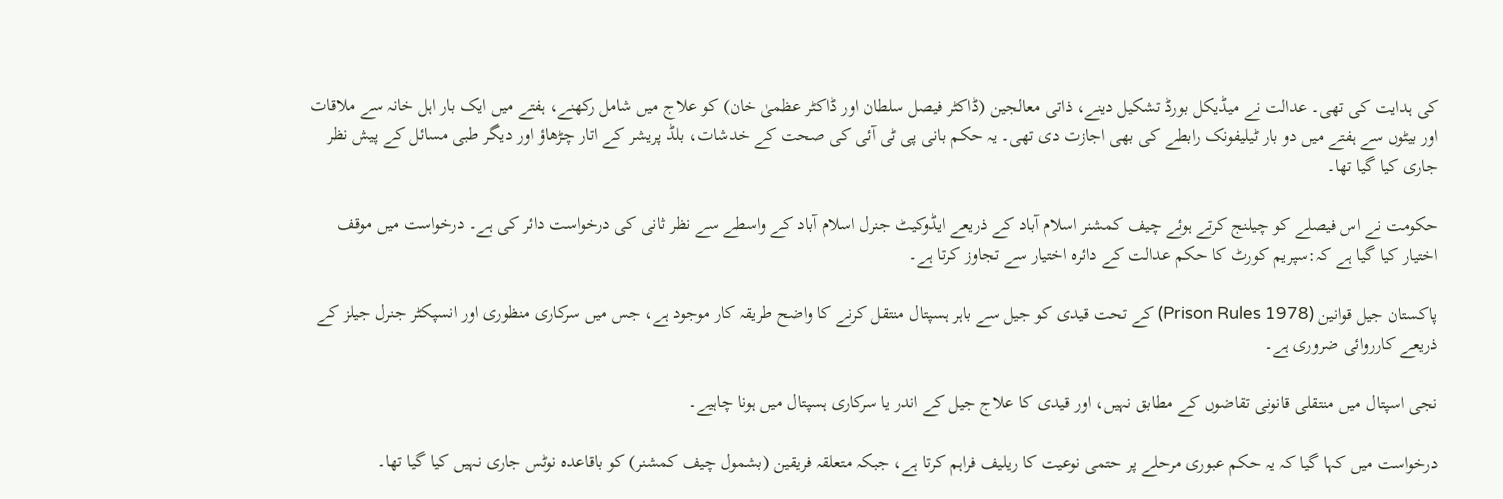کی ہدایت کی تھی۔ عدالت نے میڈیکل بورڈ تشکیل دینے، ذاتی معالجین (ڈاکٹر فیصل سلطان اور ڈاکٹر عظمیٰ خان) کو علاج میں شامل رکھنے، ہفتے میں ایک بار اہل خانہ سے ملاقات اور بیٹوں سے ہفتے میں دو بار ٹیلیفونک رابطے کی بھی اجازت دی تھی۔ یہ حکم بانی پی ٹی آئی کی صحت کے خدشات، بلڈ پریشر کے اتار چڑھاؤ اور دیگر طبی مسائل کے پیش نظر جاری کیا گیا تھا۔

حکومت نے اس فیصلے کو چیلنج کرتے ہوئے چیف کمشنر اسلام آباد کے ذریعے ایڈوکیٹ جنرل اسلام آباد کے واسطے سے نظر ثانی کی درخواست دائر کی ہے۔ درخواست میں موقف اختیار کیا گیا ہے کہ:سپریم کورٹ کا حکم عدالت کے دائرہ اختیار سے تجاوز کرتا ہے۔

پاکستان جیل قوانین (Prison Rules 1978) کے تحت قیدی کو جیل سے باہر ہسپتال منتقل کرنے کا واضح طریقہ کار موجود ہے، جس میں سرکاری منظوری اور انسپکٹر جنرل جیلز کے ذریعے کارروائی ضروری ہے۔

نجی اسپتال میں منتقلی قانونی تقاضوں کے مطابق نہیں، اور قیدی کا علاج جیل کے اندر یا سرکاری ہسپتال میں ہونا چاہیے۔

درخواست میں کہا گیا کہ یہ حکم عبوری مرحلے پر حتمی نوعیت کا ریلیف فراہم کرتا ہے، جبکہ متعلقہ فریقین (بشمول چیف کمشنر) کو باقاعدہ نوٹس جاری نہیں کیا گیا تھا۔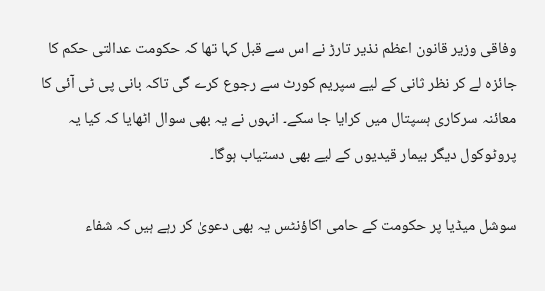وفاقی وزیر قانون اعظم نذیر تارڑ نے اس سے قبل کہا تھا کہ حکومت عدالتی حکم کا جائزہ لے کر نظر ثانی کے لیے سپریم کورٹ سے رجوع کرے گی تاکہ بانی پی ٹی آئی کا معائنہ سرکاری ہسپتال میں کرایا جا سکے۔ انہوں نے یہ بھی سوال اٹھایا کہ کیا یہ پروٹوکول دیگر بیمار قیدیوں کے لیے بھی دستیاب ہوگا۔

سوشل میڈیا پر حکومت کے حامی اکاؤنٹس یہ بھی دعویٰ کر رہے ہیں کہ شفاء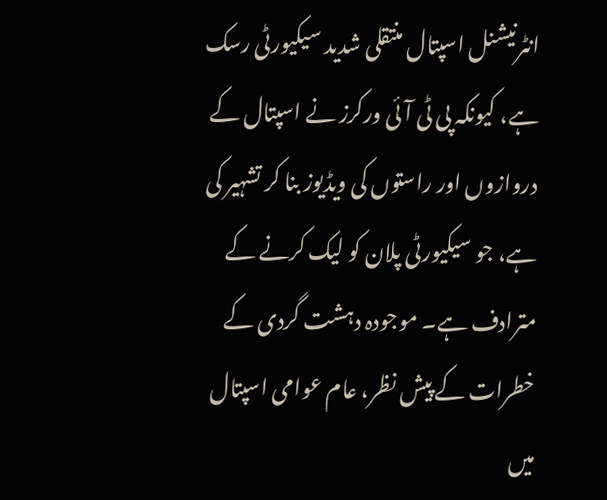انٹرنیشنل اسپتال منتقلی شدید سیکیورٹی رسک ہے، کیونکہ پی ٹی آئی ورکرز نے اسپتال کے دروازوں اور راستوں کی ویڈیوز بنا کر تشہیر کی ہے، جو سیکیورٹی پلان کو لیک کرنے کے مترادف ہے۔ موجودہ دہشت گردی کے خطرات کے پیش نظر، عام عوامی اسپتال میں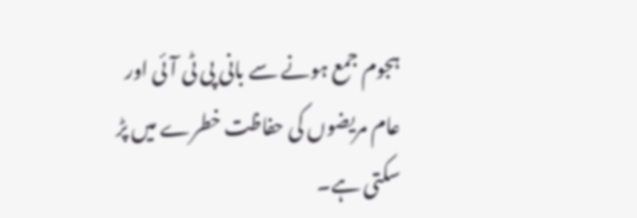ہجوم جمع ہونے سے بانی پی ٹی آئی اور عام مریضوں کی حفاظت خطرے میں پڑ سکتی ہے۔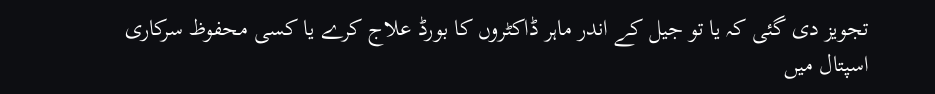تجویز دی گئی کہ یا تو جیل کے اندر ماہر ڈاکٹروں کا بورڈ علاج کرے یا کسی محفوظ سرکاری اسپتال میں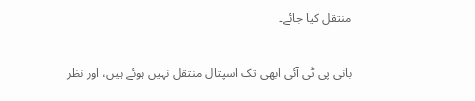منتقل کیا جائے۔

بانی پی ٹی آئی ابھی تک اسپتال منتقل نہیں ہوئے ہیں، اور نظر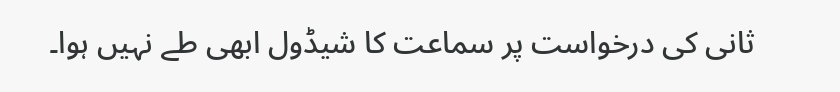ثانی کی درخواست پر سماعت کا شیڈول ابھی طے نہیں ہوا۔